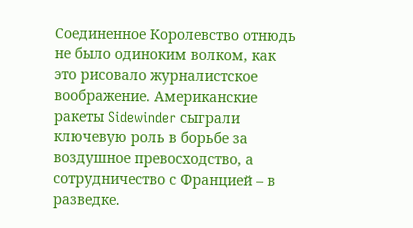Соединенное Королевство отнюдь не было одиноким волком, как это рисовало журналистское воображение. Американские ракеты Sidewinder сыграли ключевую роль в борьбе за воздушное превосходство, а сотрудничество с Францией – в разведке.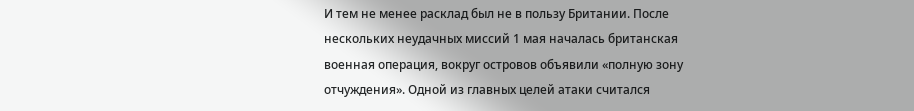И тем не менее расклад был не в пользу Британии. После нескольких неудачных миссий 1 мая началась британская военная операция, вокруг островов объявили «полную зону отчуждения». Одной из главных целей атаки считался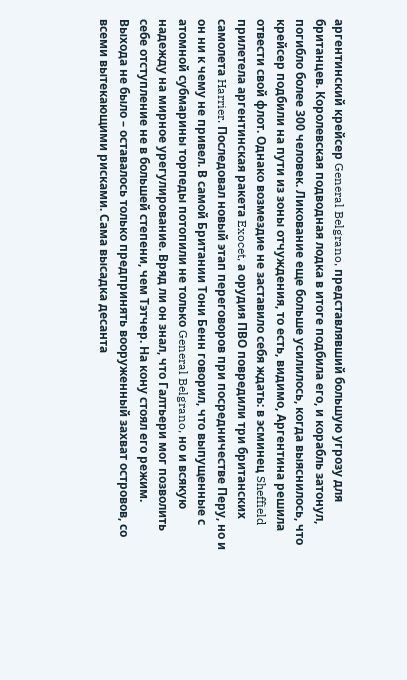аргентинский крейсер General Belgrano, представлявший большую угрозу для британцев. Королевская подводная лодка в итоге подбила его, и корабль затонул, погибло более 300 человек. Ликование еще больше усилилось, когда выяснилось, что крейсер подбили на пути из зоны отчуждения, то есть, видимо, Аргентина решила отвести свой флот. Однако возмездие не заставило себя ждать: в эсминец Sheffield прилетела аргентинская ракета Exocet, а орудия ПВО повредили три британских самолета Harrier. Последовал новый этап переговоров при посредничестве Перу, но и он ни к чему не привел. В самой Британии Тони Бенн говорил, что выпущенные с атомной субмарины торпеды потопили не только General Belgrano, но и всякую надежду на мирное урегулирование. Вряд ли он знал, что Галтьери мог позволить себе отступление не в большей степени, чем Тэтчер. На кону стоял его режим.
Выхода не было – оставалось только предпринять вооруженный захват островов, со всеми вытекающими рисками. Сама высадка десанта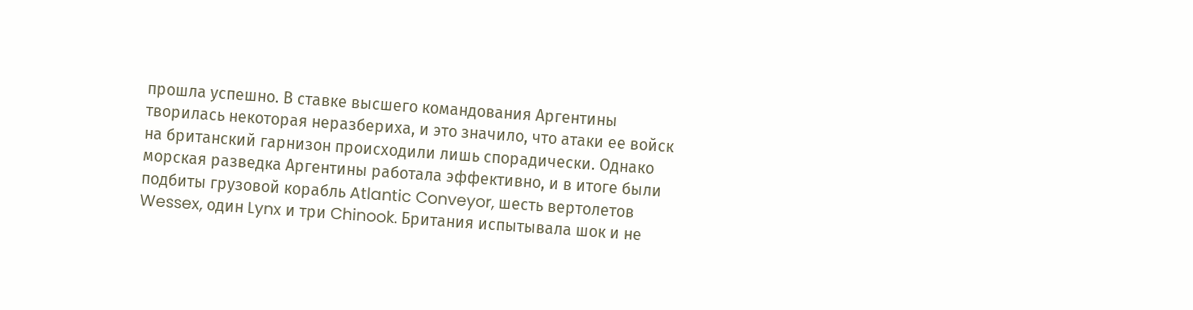прошла успешно. В ставке высшего командования Аргентины творилась некоторая неразбериха, и это значило, что атаки ее войск на британский гарнизон происходили лишь спорадически. Однако морская разведка Аргентины работала эффективно, и в итоге были подбиты грузовой корабль Atlantic Conveyor, шесть вертолетов Wessex, один Lynx и три Chinook. Британия испытывала шок и не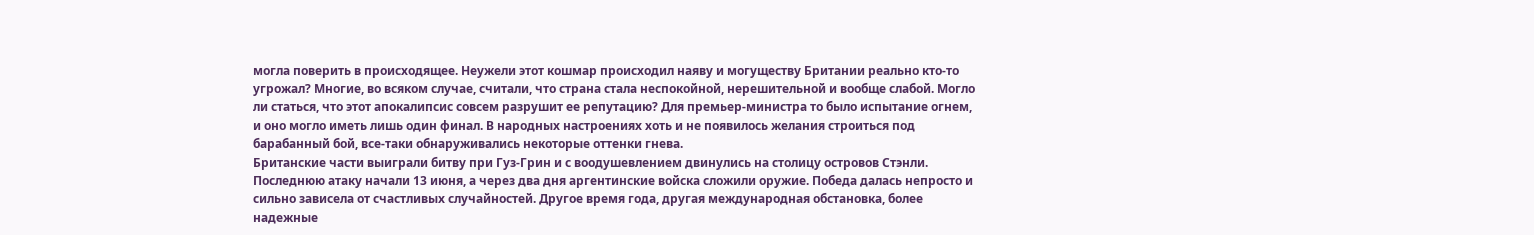могла поверить в происходящее. Неужели этот кошмар происходил наяву и могуществу Британии реально кто-то угрожал? Многие, во всяком случае, считали, что страна стала неспокойной, нерешительной и вообще слабой. Могло ли статься, что этот апокалипсис совсем разрушит ее репутацию? Для премьер-министра то было испытание огнем, и оно могло иметь лишь один финал. В народных настроениях хоть и не появилось желания строиться под барабанный бой, все-таки обнаруживались некоторые оттенки гнева.
Британские части выиграли битву при Гуз-Грин и с воодушевлением двинулись на столицу островов Стэнли. Последнюю атаку начали 13 июня, а через два дня аргентинские войска сложили оружие. Победа далась непросто и сильно зависела от счастливых случайностей. Другое время года, другая международная обстановка, более надежные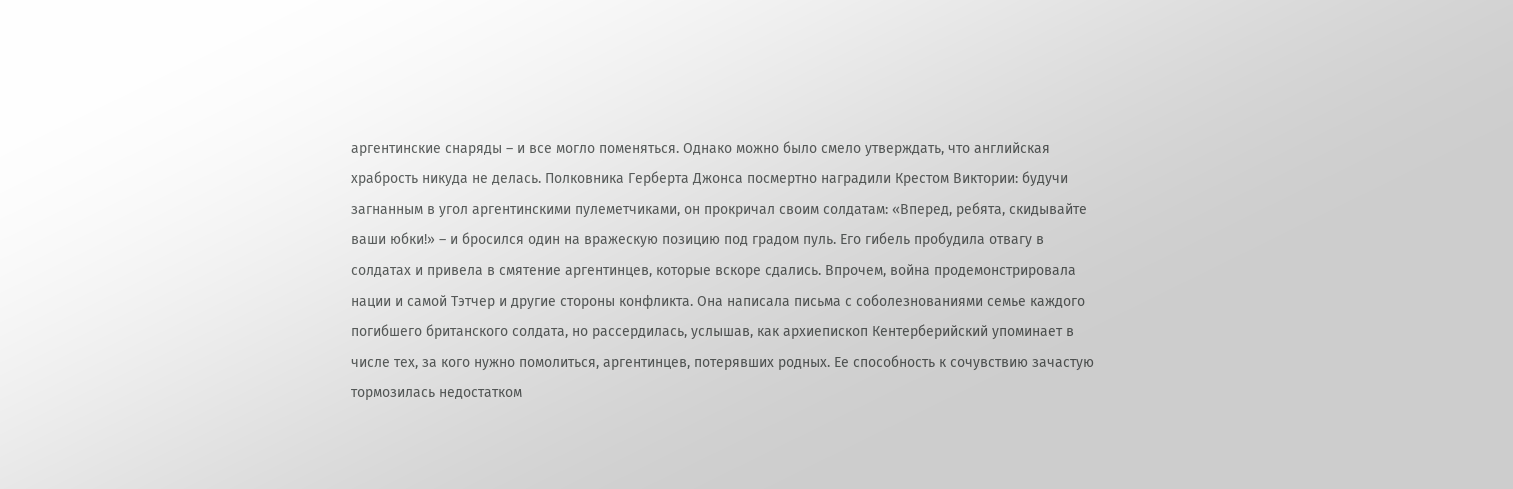аргентинские снаряды – и все могло поменяться. Однако можно было смело утверждать, что английская храбрость никуда не делась. Полковника Герберта Джонса посмертно наградили Крестом Виктории: будучи загнанным в угол аргентинскими пулеметчиками, он прокричал своим солдатам: «Вперед, ребята, скидывайте ваши юбки!» – и бросился один на вражескую позицию под градом пуль. Его гибель пробудила отвагу в солдатах и привела в смятение аргентинцев, которые вскоре сдались. Впрочем, война продемонстрировала нации и самой Тэтчер и другие стороны конфликта. Она написала письма с соболезнованиями семье каждого погибшего британского солдата, но рассердилась, услышав, как архиепископ Кентерберийский упоминает в числе тех, за кого нужно помолиться, аргентинцев, потерявших родных. Ее способность к сочувствию зачастую тормозилась недостатком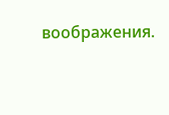воображения.